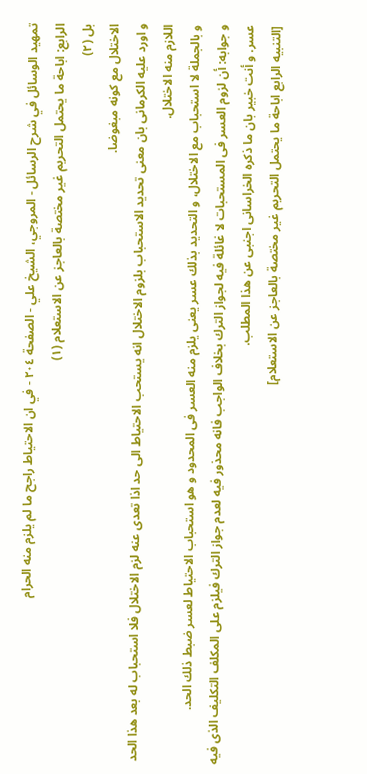تمهيد الوسائل في شرح الرسائل - المروجي، الشيخ علي - الصفحة ٢٠٤ - في ان الاحتياط راجح ما لم يلزم منه الحرام
الرابع: اباحة ما يحتمل التحريم غير مختصة بالعاجز عن الاستعلام (١)
بل (٢)
الاختلال مع كونه مبغوضا.
و اورد عليه الكرمانى بان معنى تحديد الاستحباب بلزوم الاختلال انه يستحب الاحتياط الى حد اذا تعدى عنه لزم الاختلال فلا استحباب له بعد هذا الحد اللازم منه الاختلال.
و بالجملة لا استحباب مع الاختلال، و التحديد بذلك عسر يعنى يلزم منه العسر فى المحدود و هو استحباب الاحتياط لعسر ضبط ذلك الحد.
و جوابه: أن لزوم العسر فى المستحبات لا غائلة فيه لجواز الترك بخلاف الواجب فانه محذور فيه لعدم جواز الترك فيلزم على المكلف التكليف الذى فيه عسر. و أنت خبير بان ما ذكره الخراسانى اجنبى عن هذا المطلب.
[التنبيه الرابع اباحة ما يحتمل التحريم غير مختصة بالعاجز عن الاستعلام]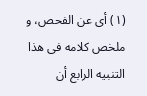(١) أى عن الفحص، و ملخص كلامه فى هذا التنبيه الرابع أن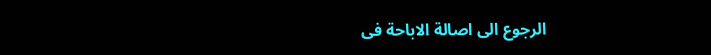الرجوع الى اصالة الاباحة فى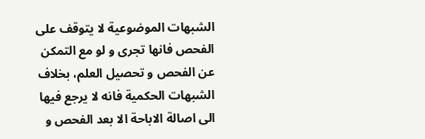الشبهات الموضوعية لا يتوقف على الفحص فانها تجرى و لو مع التمكن عن الفحص و تحصيل العلم، بخلاف الشبهات الحكمية فانه لا يرجع فيها الى اصالة الاباحة الا بعد الفحص و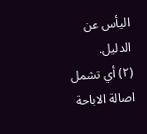اليأس عن الدليل.
(٢) أي تشمل اصالة الاباحة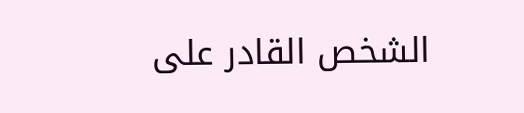الشخص القادر على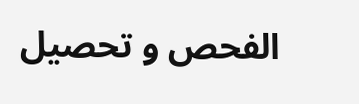الفحص و تحصيل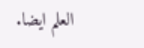العلم ايضا.